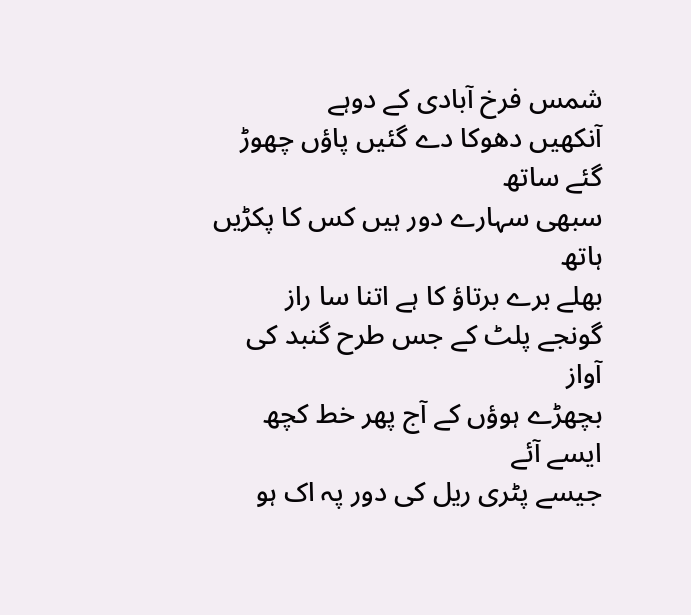شمس فرخ آبادی کے دوہے
آنکھیں دھوکا دے گئیں پاؤں چھوڑ گئے ساتھ
سبھی سہارے دور ہیں کس کا پکڑیں ہاتھ
بھلے برے برتاؤ کا ہے اتنا سا راز
گونجے پلٹ کے جس طرح گنبد کی آواز
بچھڑے ہوؤں کے آج پھر خط کچھ ایسے آئے
جیسے پٹری ریل کی دور پہ اک ہو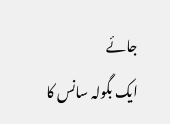جائے
ایک بگولہ سانس کا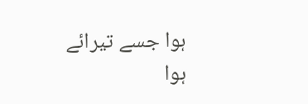ہوا جسے تیرائے
ہوا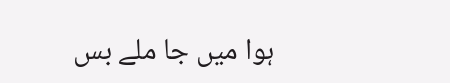ہوا میں جا ملے بس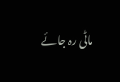ماٹی رہ جائے